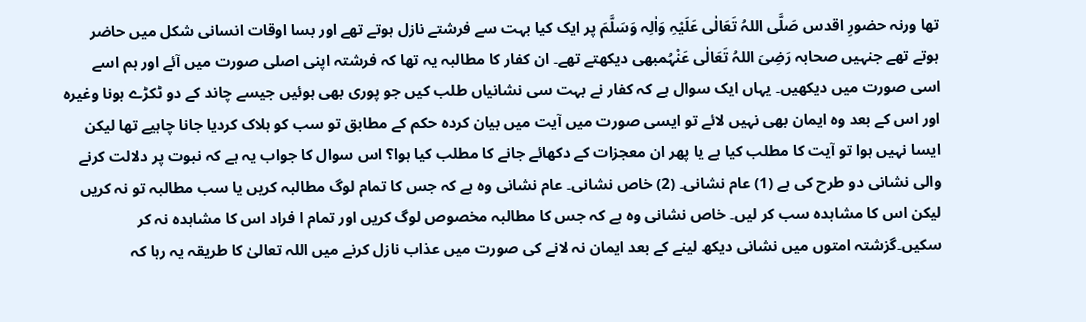تھا ورنہ حضورِ اقدس صَلَّی اللہُ تَعَالٰی عَلَیْہِ وَاٰلِہ وَسَلَّمَ پر ایک کیا بہت سے فرشتے نازل ہوتے تھے اور بسا اوقات انسانی شکل میں حاضر ہوتے تھے جنہیں صحابہ رَضِیَ اللہُ تَعَالٰی عَنْہُمبھی دیکھتے تھے۔ ان کفار کا مطالبہ یہ تھا کہ فرشتہ اپنی اصلی صورت میں آئے اور ہم اسے اسی صورت میں دیکھیں۔ یہاں ایک سوال ہے کہ کفار نے بہت سی نشانیاں طلب کیں جو پوری بھی ہوئیں جیسے چاند کے دو ٹکڑے ہونا وغیرہ اور اس کے بعد وہ ایمان بھی نہیں لائے تو ایسی صورت میں آیت میں بیان کردہ حکم کے مطابق تو سب کو ہلاک کردیا جانا چاہیے تھا لیکن ایسا نہیں ہوا تو آیت کا مطلب کیا ہے یا پھر ان معجزات کے دکھائے جانے کا مطلب کیا ہوا؟ اس سوال کا جواب یہ ہے کہ نبوت پر دلالت کرنے والی نشانی دو طرح کی ہے (1) عام نشانی۔ (2) خاص نشانی۔ عام نشانی وہ ہے کہ جس کا تمام لوگ مطالبہ کریں یا سب مطالبہ تو نہ کریں لیکن اس کا مشاہدہ سب کر لیں۔ خاص نشانی وہ ہے کہ جس کا مطالبہ مخصوص لوگ کریں اور تمام ا فراد اس کا مشاہدہ نہ کر سکیں۔گزشتہ امتوں میں نشانی دیکھ لینے کے بعد ایمان نہ لانے کی صورت میں عذاب نازل کرنے میں اللہ تعالیٰ کا طریقہ یہ رہا کہ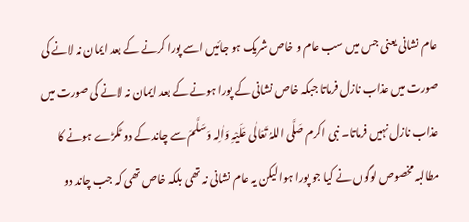عام نشانی یعنی جس میں سب عام و خاص شریک ہو جائیں اسے پورا کرنے کے بعد ایمان نہ لانے کی صورت میں عذاب نازل فرماتا جبکہ خاص نشانی کے پورا ہونے کے بعد ایمان نہ لانے کی صورت میں عذاب نازل نہیں فرماتا۔ نبی اکرم صَلَّی اللہُ تَعَالٰی عَلَیْہِ وَاٰلِہ وَسَلَّمَ سے چاند کے دو ٹکڑے ہونے کا مطالبہ مخصوص لوگوں نے کیا جو پورا ہوا لیکن یہ عام نشانی نہ تھی بلکہ خاص تھی کہ جب چاند دو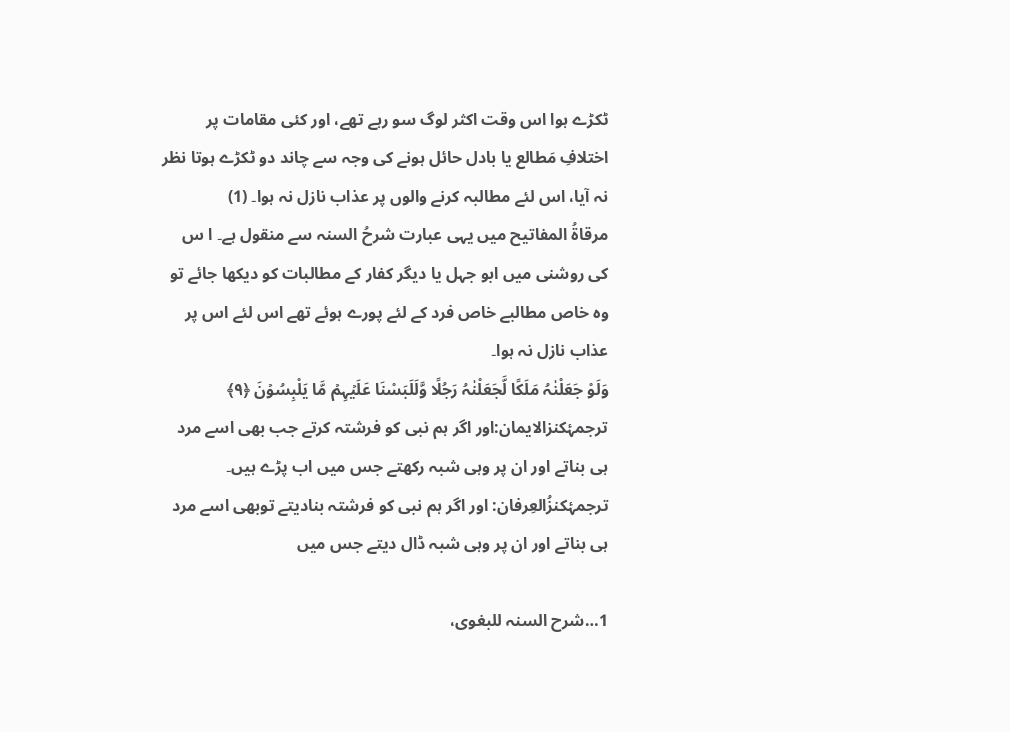ٹکڑے ہوا اس وقت اکثر لوگ سو رہے تھے، اور کئی مقامات پر اختلافِ مَطالع یا بادل حائل ہونے کی وجہ سے چاند دو ٹکڑے ہوتا نظر نہ آیا، اس لئے مطالبہ کرنے والوں پر عذاب نازل نہ ہوا۔ (1)
مرقاۃُ المفاتیح میں یہی عبارت شرحُ السنہ سے منقول ہے۔ ا س کی روشنی میں ابو جہل یا دیگر کفار کے مطالبات کو دیکھا جائے تو وہ خاص مطالبے خاص فرد کے لئے پورے ہوئے تھے اس لئے اس پر عذاب نازل نہ ہوا۔
وَلَوْ جَعَلْنٰہُ مَلَکًا لَّجَعَلْنٰہُ رَجُلًا وَّلَلَبَسْنَا عَلَیۡہِمۡ مَّا یَلْبِسُوۡنَ ﴿۹﴾
ترجمۂکنزالایمان:اور اگر ہم نبی کو فرشتہ کرتے جب بھی اسے مرد ہی بناتے اور ان پر وہی شبہ رکھتے جس میں اب پڑے ہیں۔
ترجمۂکنزُالعِرفان: اور اگر ہم نبی کو فرشتہ بنادیتے توبھی اسے مرد ہی بناتے اور ان پر وہی شبہ ڈال دیتے جس میں

1…شرح السنہ للبغوی،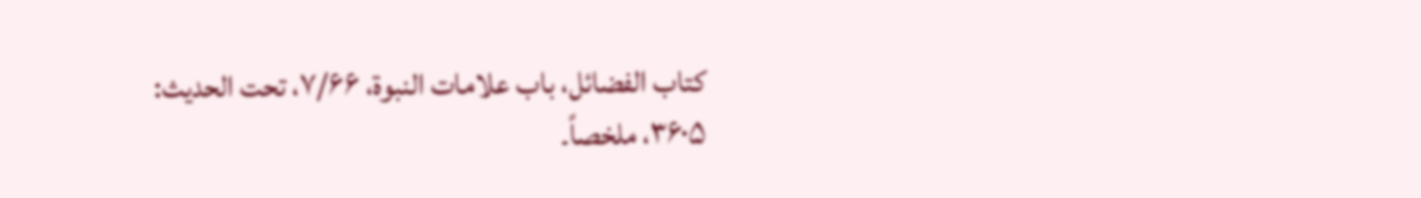کتاب الفضائل، باب علامات النبوۃ، ۷/۶۶، تحت الحدیث: ۳۶۰۵، ملخصاً۔